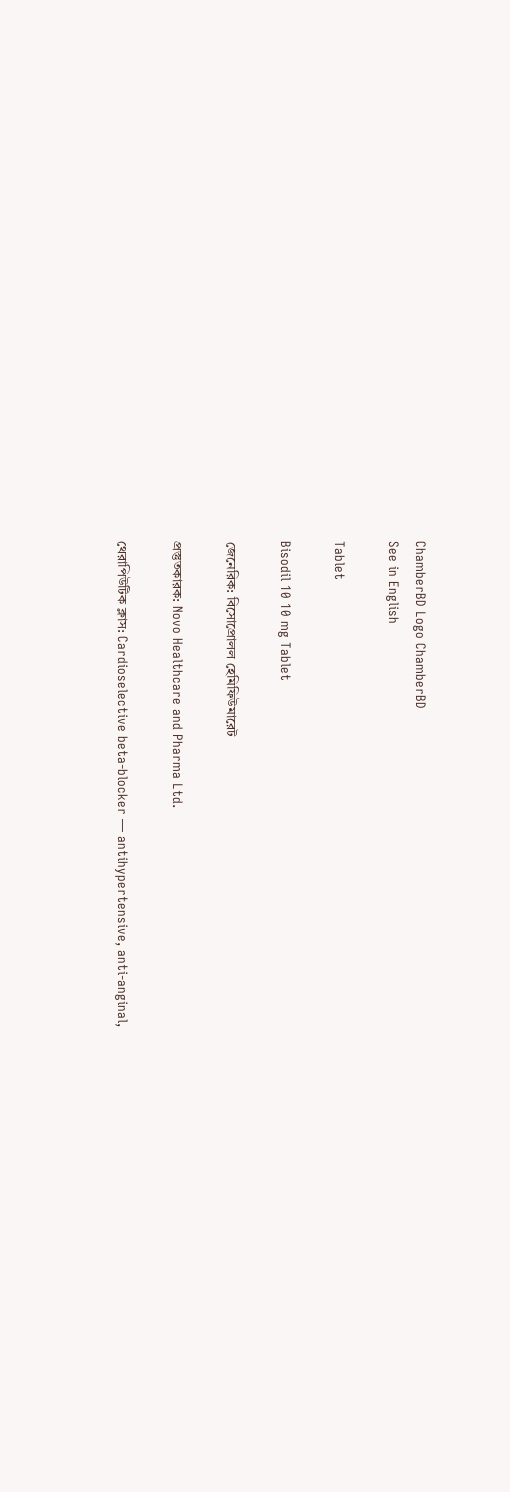ChamberBD Logo ChamberBD
See in English

Tablet

Bisodil 10 10 mg Tablet

জেনেরিক: বিসোপ্রোলল হেমিফিউমারেট

প্রস্তুতকারক: Novo Healthcare and Pharma Ltd.

থেরাপিউটিক ক্লাস: Cardioselective beta-blocker — antihypertensive, anti-anginal,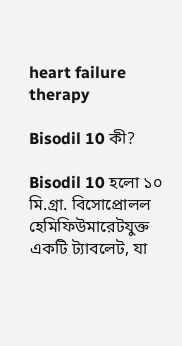heart failure therapy

Bisodil 10 কী?

Bisodil 10 হলো ১০ মি.গ্রা. বিসোপ্রোলল হেমিফিউমারেটযুক্ত একটি ট্যাবলেট, যা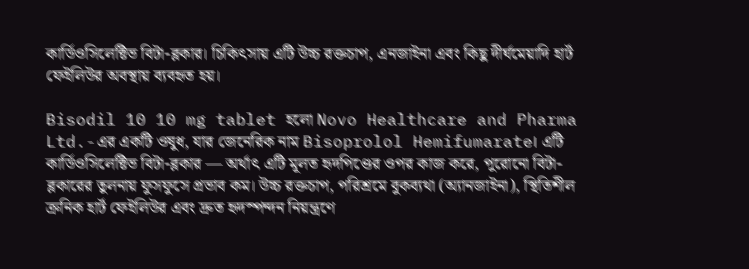কার্ডিওসিলেক্টিভ বিটা-ব্লকার। চিকিৎসায় এটি উচ্চ রক্তচাপ, এনজাইনা এবং কিছু দীর্ঘমেয়াদি হার্ট ফেইলিউর অবস্থায় ব্যবহৃত হয়।

Bisodil 10 10 mg tablet হলো Novo Healthcare and Pharma Ltd.-এর একটি ওষুধ, যার জেনেরিক নাম Bisoprolol Hemifumarate। এটি কার্ডিওসিলেক্টিভ বিটা-ব্লকার — অর্থাৎ এটি মূলত হৃদপিণ্ডের ওপর কাজ করে, পুরোনো বিটা-ব্লকারের তুলনায় ফুসফুসে প্রভাব কম। উচ্চ রক্তচাপ, পরিশ্রমে বুকব্যথা (অ্যানজাইনা), স্থিতিশীল ক্রনিক হার্ট ফেইলিউর এবং দ্রুত হৃদস্পন্দন নিয়ন্ত্রণে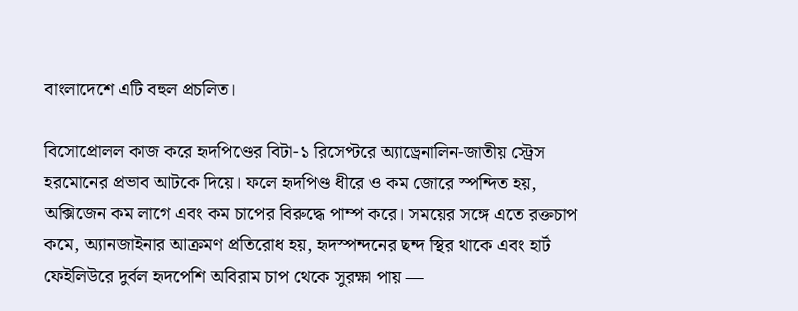বাংলাদেশে এটি বহুল প্রচলিত।

বিসোপ্রোলল কাজ করে হৃদপিণ্ডের বিটা-১ রিসেপ্টরে অ্যাড্রেনালিন-জাতীয় স্ট্রেস হরমোনের প্রভাব আটকে দিয়ে। ফলে হৃদপিণ্ড ধীরে ও কম জোরে স্পন্দিত হয়, অক্সিজেন কম লাগে এবং কম চাপের বিরুদ্ধে পাম্প করে। সময়ের সঙ্গে এতে রক্তচাপ কমে, অ্যানজাইনার আক্রমণ প্রতিরোধ হয়, হৃদস্পন্দনের ছন্দ স্থির থাকে এবং হার্ট ফেইলিউরে দুর্বল হৃদপেশি অবিরাম চাপ থেকে সুরক্ষা পায় —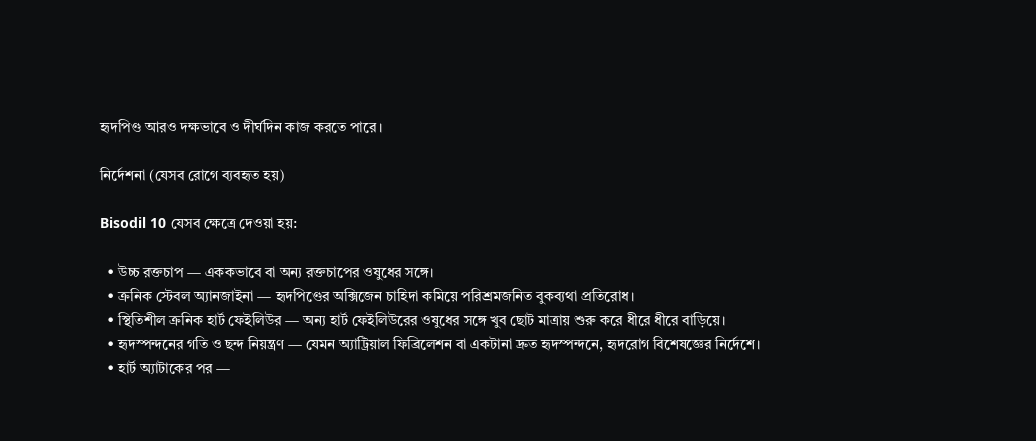হৃদপিণ্ড আরও দক্ষভাবে ও দীর্ঘদিন কাজ করতে পারে।

নির্দেশনা (যেসব রোগে ব্যবহৃত হয়)

Bisodil 10 যেসব ক্ষেত্রে দেওয়া হয়:

  • উচ্চ রক্তচাপ — এককভাবে বা অন্য রক্তচাপের ওষুধের সঙ্গে।
  • ক্রনিক স্টেবল অ্যানজাইনা — হৃদপিণ্ডের অক্সিজেন চাহিদা কমিয়ে পরিশ্রমজনিত বুকব্যথা প্রতিরোধ।
  • স্থিতিশীল ক্রনিক হার্ট ফেইলিউর — অন্য হার্ট ফেইলিউরের ওষুধের সঙ্গে খুব ছোট মাত্রায় শুরু করে ধীরে ধীরে বাড়িয়ে।
  • হৃদস্পন্দনের গতি ও ছন্দ নিয়ন্ত্রণ — যেমন অ্যাট্রিয়াল ফিব্রিলেশন বা একটানা দ্রুত হৃদস্পন্দনে, হৃদরোগ বিশেষজ্ঞের নির্দেশে।
  • হার্ট অ্যাটাকের পর —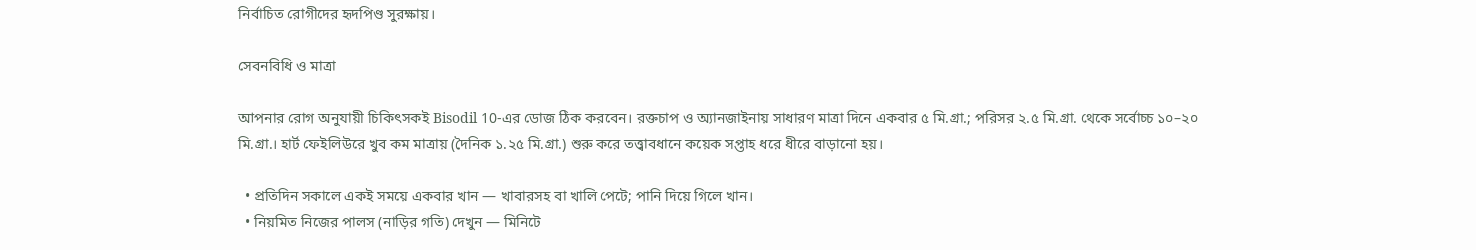নির্বাচিত রোগীদের হৃদপিণ্ড সুরক্ষায়।

সেবনবিধি ও মাত্রা

আপনার রোগ অনুযায়ী চিকিৎসকই Bisodil 10-এর ডোজ ঠিক করবেন। রক্তচাপ ও অ্যানজাইনায় সাধারণ মাত্রা দিনে একবার ৫ মি.গ্রা.; পরিসর ২.৫ মি.গ্রা. থেকে সর্বোচ্চ ১০–২০ মি.গ্রা.। হার্ট ফেইলিউরে খুব কম মাত্রায় (দৈনিক ১.২৫ মি.গ্রা.) শুরু করে তত্ত্বাবধানে কয়েক সপ্তাহ ধরে ধীরে বাড়ানো হয়।

  • প্রতিদিন সকালে একই সময়ে একবার খান — খাবারসহ বা খালি পেটে; পানি দিয়ে গিলে খান।
  • নিয়মিত নিজের পালস (নাড়ির গতি) দেখুন — মিনিটে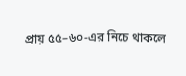প্রায় ৫৫–৬০-এর নিচে থাকলে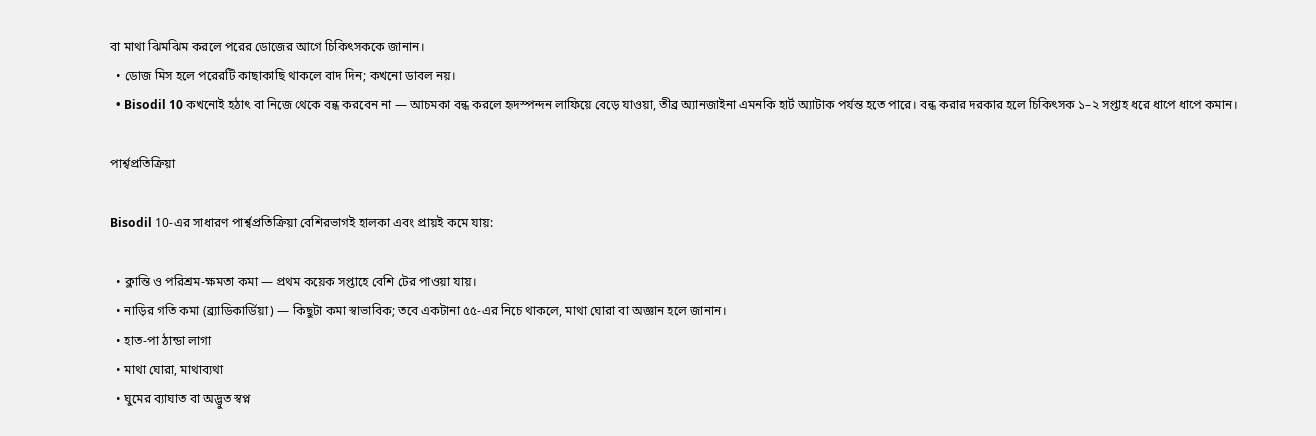বা মাথা ঝিমঝিম করলে পরের ডোজের আগে চিকিৎসককে জানান।
  • ডোজ মিস হলে পরেরটি কাছাকাছি থাকলে বাদ দিন; কখনো ডাবল নয়।
  • Bisodil 10 কখনোই হঠাৎ বা নিজে থেকে বন্ধ করবেন না — আচমকা বন্ধ করলে হৃদস্পন্দন লাফিয়ে বেড়ে যাওয়া, তীব্র অ্যানজাইনা এমনকি হার্ট অ্যাটাক পর্যন্ত হতে পারে। বন্ধ করার দরকার হলে চিকিৎসক ১–২ সপ্তাহ ধরে ধাপে ধাপে কমান।

পার্শ্বপ্রতিক্রিয়া

Bisodil 10-এর সাধারণ পার্শ্বপ্রতিক্রিয়া বেশিরভাগই হালকা এবং প্রায়ই কমে যায়:

  • ক্লান্তি ও পরিশ্রম-ক্ষমতা কমা — প্রথম কয়েক সপ্তাহে বেশি টের পাওয়া যায়।
  • নাড়ির গতি কমা (ব্র্যাডিকার্ডিয়া) — কিছুটা কমা স্বাভাবিক; তবে একটানা ৫৫-এর নিচে থাকলে, মাথা ঘোরা বা অজ্ঞান হলে জানান।
  • হাত-পা ঠান্ডা লাগা
  • মাথা ঘোরা, মাথাব্যথা
  • ঘুমের ব্যাঘাত বা অদ্ভুত স্বপ্ন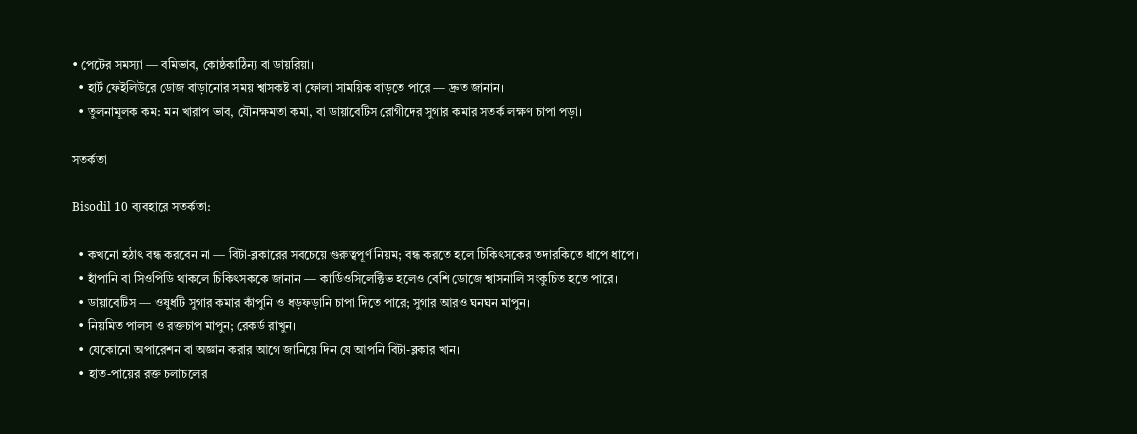• পেটের সমস্যা — বমিভাব, কোষ্ঠকাঠিন্য বা ডায়রিয়া।
  • হার্ট ফেইলিউরে ডোজ বাড়ানোর সময় শ্বাসকষ্ট বা ফোলা সাময়িক বাড়তে পারে — দ্রুত জানান।
  • তুলনামূলক কম: মন খারাপ ভাব, যৌনক্ষমতা কমা, বা ডায়াবেটিস রোগীদের সুগার কমার সতর্ক লক্ষণ চাপা পড়া।

সতর্কতা

Bisodil 10 ব্যবহারে সতর্কতা:

  • কখনো হঠাৎ বন্ধ করবেন না — বিটা-ব্লকারের সবচেয়ে গুরুত্বপূর্ণ নিয়ম; বন্ধ করতে হলে চিকিৎসকের তদারকিতে ধাপে ধাপে।
  • হাঁপানি বা সিওপিডি থাকলে চিকিৎসককে জানান — কার্ডিওসিলেক্টিভ হলেও বেশি ডোজে শ্বাসনালি সংকুচিত হতে পারে।
  • ডায়াবেটিস — ওষুধটি সুগার কমার কাঁপুনি ও ধড়ফড়ানি চাপা দিতে পারে; সুগার আরও ঘনঘন মাপুন।
  • নিয়মিত পালস ও রক্তচাপ মাপুন; রেকর্ড রাখুন।
  • যেকোনো অপারেশন বা অজ্ঞান করার আগে জানিয়ে দিন যে আপনি বিটা-ব্লকার খান।
  • হাত-পায়ের রক্ত চলাচলের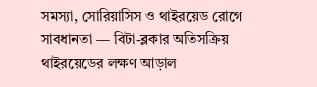সমস্যা, সোরিয়াসিস ও থাইরয়েড রোগে সাবধানতা — বিটা-ব্লকার অতিসক্রিয় থাইরয়েডের লক্ষণ আড়াল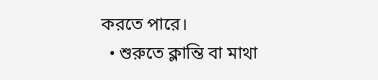করতে পারে।
  • শুরুতে ক্লান্তি বা মাথা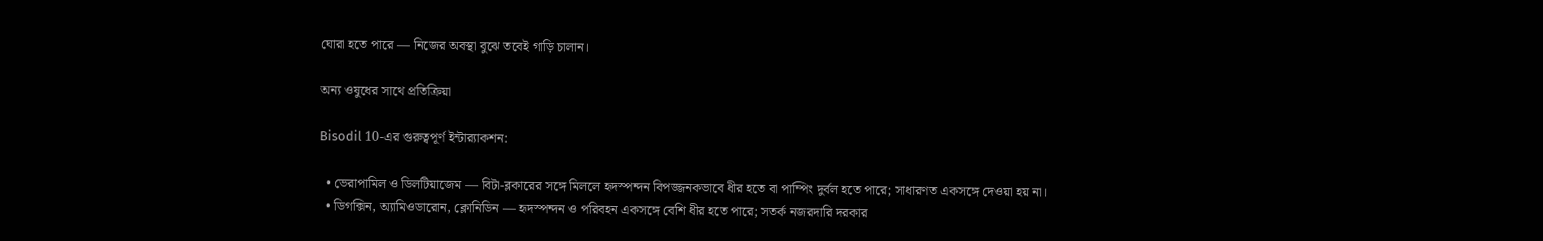ঘোরা হতে পারে — নিজের অবস্থা বুঝে তবেই গাড়ি চালান।

অন্য ওষুধের সাথে প্রতিক্রিয়া

Bisodil 10-এর গুরুত্বপূর্ণ ইন্টার‍্যাকশন:

  • ভেরাপামিল ও ডিলটিয়াজেম — বিটা-ব্লকারের সঙ্গে মিললে হৃদস্পন্দন বিপজ্জনকভাবে ধীর হতে বা পাম্পিং দুর্বল হতে পারে; সাধারণত একসঙ্গে দেওয়া হয় না।
  • ডিগক্সিন, অ্যামিওডারোন, ক্লোনিডিন — হৃদস্পন্দন ও পরিবহন একসঙ্গে বেশি ধীর হতে পারে; সতর্ক নজরদারি দরকার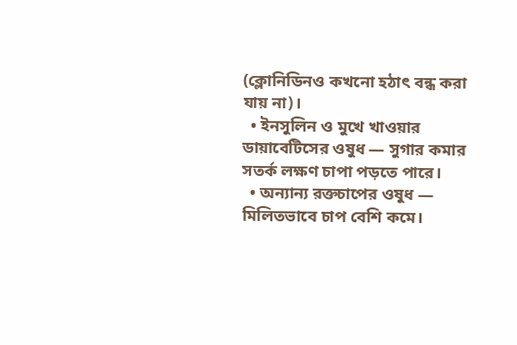(ক্লোনিডিনও কখনো হঠাৎ বন্ধ করা যায় না)।
  • ইনসুলিন ও মুখে খাওয়ার ডায়াবেটিসের ওষুধ — সুগার কমার সতর্ক লক্ষণ চাপা পড়তে পারে।
  • অন্যান্য রক্তচাপের ওষুধ — মিলিতভাবে চাপ বেশি কমে।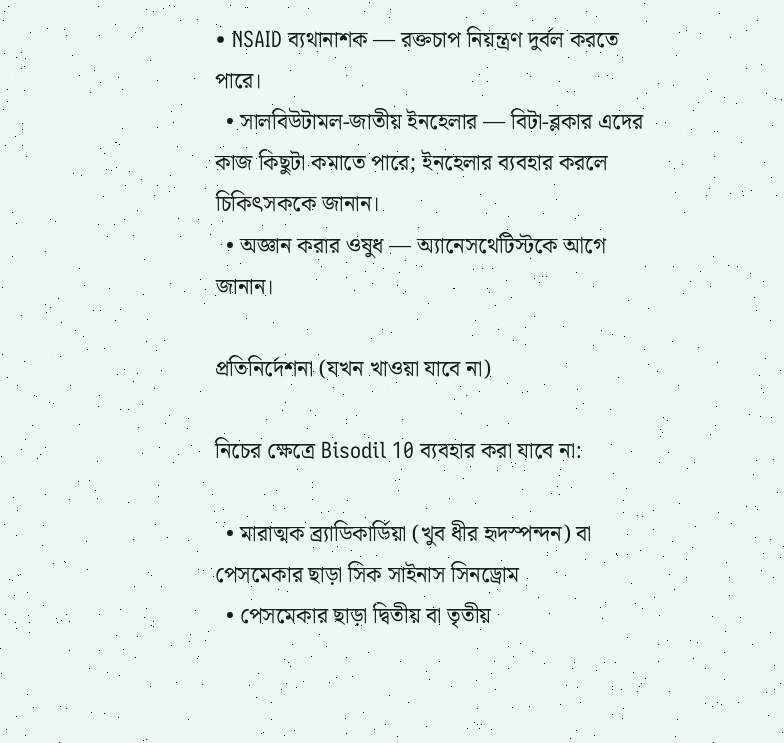• NSAID ব্যথানাশক — রক্তচাপ নিয়ন্ত্রণ দুর্বল করতে পারে।
  • সালবিউটামল-জাতীয় ইনহেলার — বিটা-ব্লকার এদের কাজ কিছুটা কমাতে পারে; ইনহেলার ব্যবহার করলে চিকিৎসককে জানান।
  • অজ্ঞান করার ওষুধ — অ্যানেসথেটিস্টকে আগে জানান।

প্রতিনির্দেশনা (যখন খাওয়া যাবে না)

নিচের ক্ষেত্রে Bisodil 10 ব্যবহার করা যাবে না:

  • মারাত্মক ব্র্যাডিকার্ডিয়া (খুব ধীর হৃদস্পন্দন) বা পেসমেকার ছাড়া সিক সাইনাস সিনড্রোম
  • পেসমেকার ছাড়া দ্বিতীয় বা তৃতীয়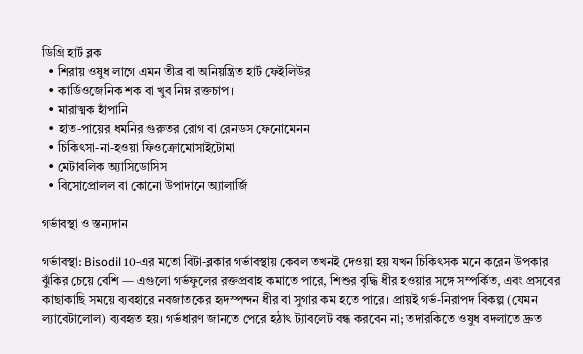ডিগ্রি হার্ট ব্লক
  • শিরায় ওষুধ লাগে এমন তীব্র বা অনিয়ন্ত্রিত হার্ট ফেইলিউর
  • কার্ডিওজেনিক শক বা খুব নিম্ন রক্তচাপ।
  • মারাত্মক হাঁপানি
  • হাত-পায়ের ধমনির গুরুতর রোগ বা রেনডস ফেনোমেনন
  • চিকিৎসা-না-হওয়া ফিওক্রোমোসাইটোমা
  • মেটাবলিক অ্যাসিডোসিস
  • বিসোপ্রোলল বা কোনো উপাদানে অ্যালার্জি

গর্ভাবস্থা ও স্তন্যদান

গর্ভাবস্থা: Bisodil 10-এর মতো বিটা-ব্লকার গর্ভাবস্থায় কেবল তখনই দেওয়া হয় যখন চিকিৎসক মনে করেন উপকার ঝুঁকির চেয়ে বেশি — এগুলো গর্ভফুলের রক্তপ্রবাহ কমাতে পারে, শিশুর বৃদ্ধি ধীর হওয়ার সঙ্গে সম্পর্কিত, এবং প্রসবের কাছাকাছি সময়ে ব্যবহারে নবজাতকের হৃদস্পন্দন ধীর বা সুগার কম হতে পারে। প্রায়ই গর্ভ-নিরাপদ বিকল্প (যেমন ল্যাবেটালোল) ব্যবহৃত হয়। গর্ভধারণ জানতে পেরে হঠাৎ ট্যাবলেট বন্ধ করবেন না; তদারকিতে ওষুধ বদলাতে দ্রুত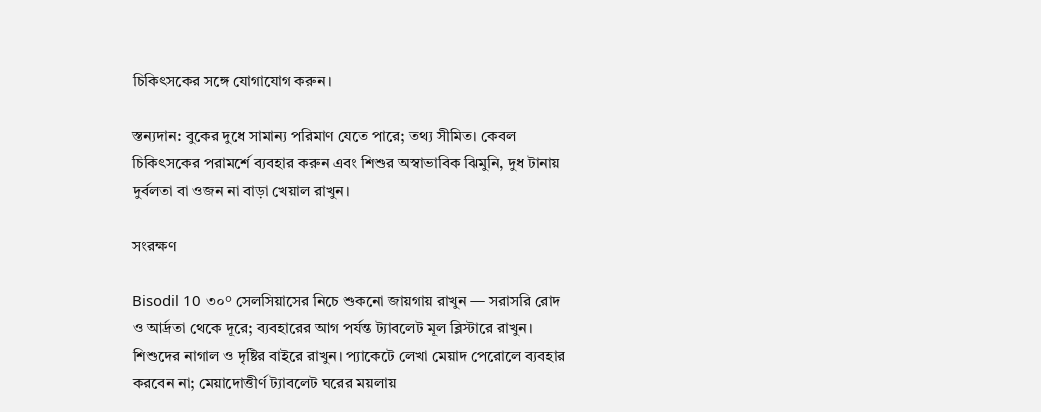চিকিৎসকের সঙ্গে যোগাযোগ করুন।

স্তন্যদান: বুকের দুধে সামান্য পরিমাণ যেতে পারে; তথ্য সীমিত। কেবল চিকিৎসকের পরামর্শে ব্যবহার করুন এবং শিশুর অস্বাভাবিক ঝিমুনি, দুধ টানায় দুর্বলতা বা ওজন না বাড়া খেয়াল রাখুন।

সংরক্ষণ

Bisodil 10 ৩০° সেলসিয়াসের নিচে শুকনো জায়গায় রাখুন — সরাসরি রোদ ও আর্দ্রতা থেকে দূরে; ব্যবহারের আগ পর্যন্ত ট্যাবলেট মূল ব্লিস্টারে রাখুন। শিশুদের নাগাল ও দৃষ্টির বাইরে রাখুন। প্যাকেটে লেখা মেয়াদ পেরোলে ব্যবহার করবেন না; মেয়াদোত্তীর্ণ ট্যাবলেট ঘরের ময়লায়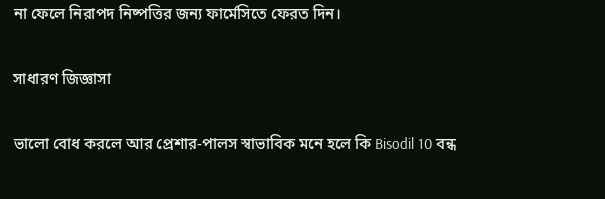না ফেলে নিরাপদ নিষ্পত্তির জন্য ফার্মেসিতে ফেরত দিন।

সাধারণ জিজ্ঞাসা

ভালো বোধ করলে আর প্রেশার-পালস স্বাভাবিক মনে হলে কি Bisodil 10 বন্ধ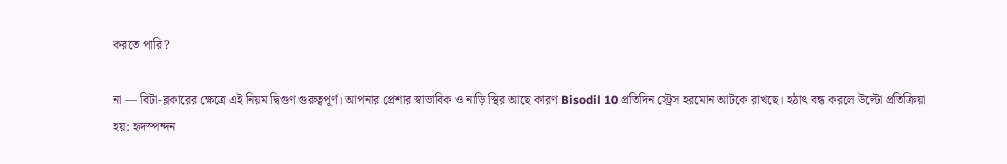করতে পারি?

না — বিটা-ব্লকারের ক্ষেত্রে এই নিয়ম দ্বিগুণ গুরুত্বপূর্ণ। আপনার প্রেশার স্বাভাবিক ও নাড়ি স্থির আছে কারণ Bisodil 10 প্রতিদিন স্ট্রেস হরমোন আটকে রাখছে। হঠাৎ বন্ধ করলে উল্টো প্রতিক্রিয়া হয়: হৃদস্পন্দন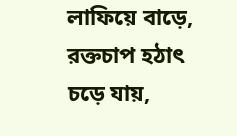লাফিয়ে বাড়ে, রক্তচাপ হঠাৎ চড়ে যায়,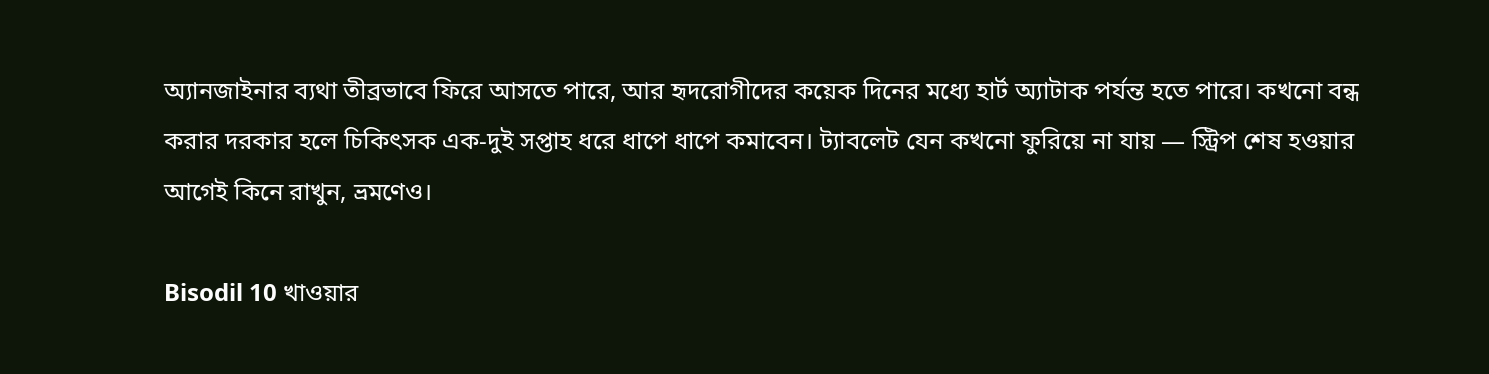অ্যানজাইনার ব্যথা তীব্রভাবে ফিরে আসতে পারে, আর হৃদরোগীদের কয়েক দিনের মধ্যে হার্ট অ্যাটাক পর্যন্ত হতে পারে। কখনো বন্ধ করার দরকার হলে চিকিৎসক এক-দুই সপ্তাহ ধরে ধাপে ধাপে কমাবেন। ট্যাবলেট যেন কখনো ফুরিয়ে না যায় — স্ট্রিপ শেষ হওয়ার আগেই কিনে রাখুন, ভ্রমণেও।

Bisodil 10 খাওয়ার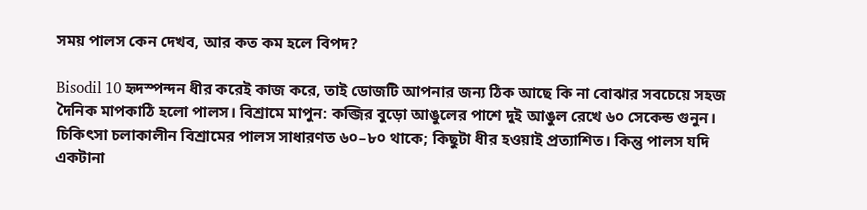সময় পালস কেন দেখব, আর কত কম হলে বিপদ?

Bisodil 10 হৃদস্পন্দন ধীর করেই কাজ করে, তাই ডোজটি আপনার জন্য ঠিক আছে কি না বোঝার সবচেয়ে সহজ দৈনিক মাপকাঠি হলো পালস। বিশ্রামে মাপুন: কব্জির বুড়ো আঙুলের পাশে দুই আঙুল রেখে ৬০ সেকেন্ড গুনুন। চিকিৎসা চলাকালীন বিশ্রামের পালস সাধারণত ৬০–৮০ থাকে; কিছুটা ধীর হওয়াই প্রত্যাশিত। কিন্তু পালস যদি একটানা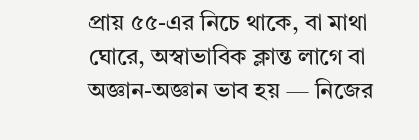প্রায় ৫৫-এর নিচে থাকে, বা মাথা ঘোরে, অস্বাভাবিক ক্লান্ত লাগে বা অজ্ঞান-অজ্ঞান ভাব হয় — নিজের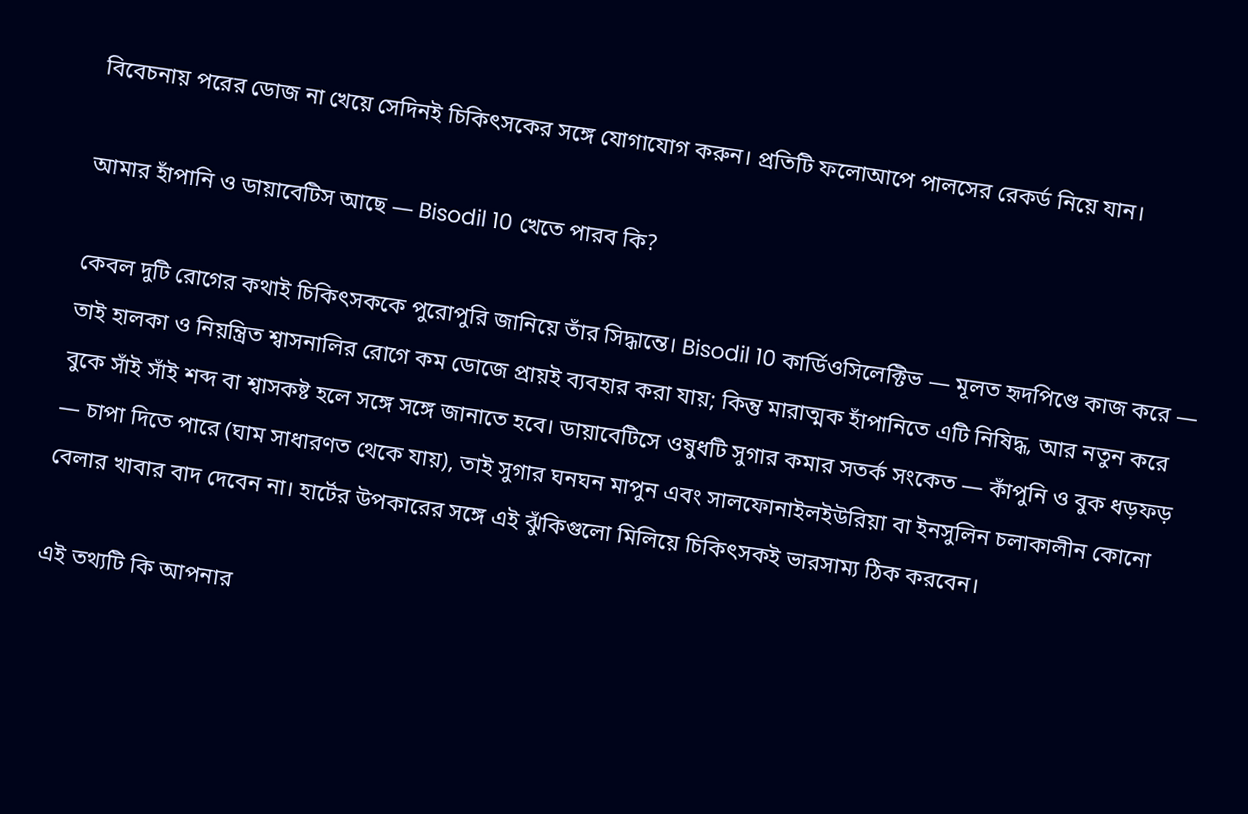বিবেচনায় পরের ডোজ না খেয়ে সেদিনই চিকিৎসকের সঙ্গে যোগাযোগ করুন। প্রতিটি ফলোআপে পালসের রেকর্ড নিয়ে যান।

আমার হাঁপানি ও ডায়াবেটিস আছে — Bisodil 10 খেতে পারব কি?

কেবল দুটি রোগের কথাই চিকিৎসককে পুরোপুরি জানিয়ে তাঁর সিদ্ধান্তে। Bisodil 10 কার্ডিওসিলেক্টিভ — মূলত হৃদপিণ্ডে কাজ করে — তাই হালকা ও নিয়ন্ত্রিত শ্বাসনালির রোগে কম ডোজে প্রায়ই ব্যবহার করা যায়; কিন্তু মারাত্মক হাঁপানিতে এটি নিষিদ্ধ, আর নতুন করে বুকে সাঁই সাঁই শব্দ বা শ্বাসকষ্ট হলে সঙ্গে সঙ্গে জানাতে হবে। ডায়াবেটিসে ওষুধটি সুগার কমার সতর্ক সংকেত — কাঁপুনি ও বুক ধড়ফড় — চাপা দিতে পারে (ঘাম সাধারণত থেকে যায়), তাই সুগার ঘনঘন মাপুন এবং সালফোনাইলইউরিয়া বা ইনসুলিন চলাকালীন কোনো বেলার খাবার বাদ দেবেন না। হার্টের উপকারের সঙ্গে এই ঝুঁকিগুলো মিলিয়ে চিকিৎসকই ভারসাম্য ঠিক করবেন।

এই তথ্যটি কি আপনার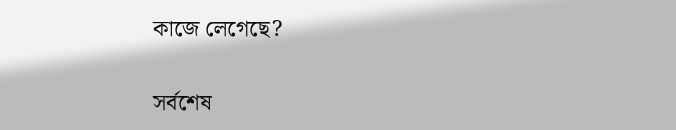কাজে লেগেছে?

সর্বশেষ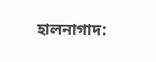হালনাগাদ: